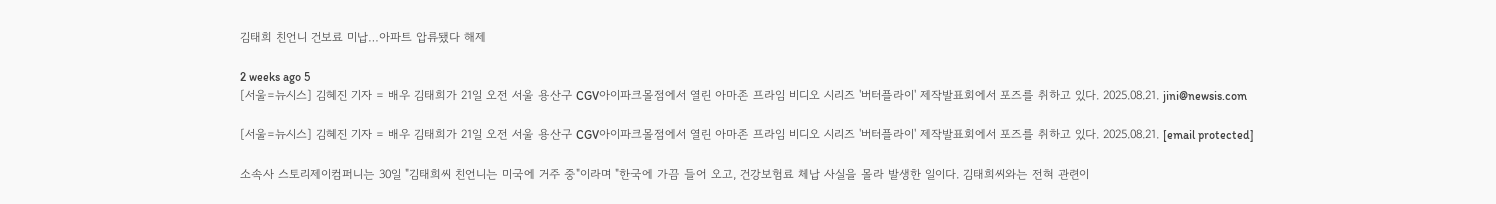김태희 친언니 건보료 미납…아파트 압류됐다 해제

2 weeks ago 5
[서울=뉴시스] 김혜진 기자 = 배우 김태희가 21일 오전 서울 용산구 CGV아이파크몰점에서 열린 아마존 프라임 비디오 시리즈 '버터플라이' 제작발표회에서 포즈를 취하고 있다. 2025.08.21. jini@newsis.com

[서울=뉴시스] 김혜진 기자 = 배우 김태희가 21일 오전 서울 용산구 CGV아이파크몰점에서 열린 아마존 프라임 비디오 시리즈 '버터플라이' 제작발표회에서 포즈를 취하고 있다. 2025.08.21. [email protected]

소속사 스토리제이컴퍼니는 30일 "김태희씨 친언니는 미국에 거주 중"이라며 "한국에 가끔 들어 오고, 건강보험료 체납 사실을 몰라 발생한 일이다. 김태희씨와는 전혀 관련이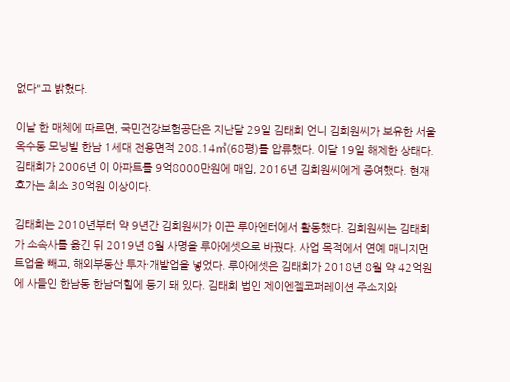없다"고 밝혔다.

이날 한 매체에 따르면, 국민건강보험공단은 지난달 29일 김태희 언니 김희원씨가 보유한 서울 옥수동 모닝빌 한남 1세대 전용면적 208.14㎡(68평)를 압류했다. 이달 19일 해제한 상태다. 김태희가 2006년 이 아파트를 9억8000만원에 매입, 2016년 김희원씨에게 증여했다. 현재 호가는 최소 30억원 이상이다.

김태희는 2010년부터 약 9년간 김희원씨가 이끈 루아엔터에서 활동했다. 김희원씨는 김태희가 소속사를 옮긴 뒤 2019년 8월 사명을 루아에셋으로 바꿨다. 사업 목적에서 연예 매니지먼트업을 빼고, 해외부동산 투자·개발업을 넣었다. 루아에셋은 김태희가 2018년 8월 약 42억원에 사들인 한남동 한남더힐에 등기 돼 있다. 김태희 법인 제이엔젤코퍼레이션 주소지와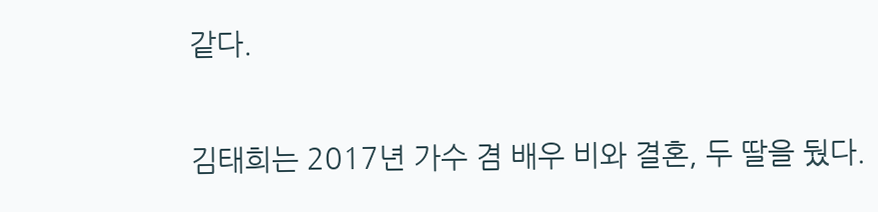같다.

김태희는 2017년 가수 겸 배우 비와 결혼, 두 딸을 뒀다.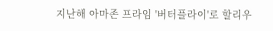지난해 아마존 프라임 '버터플라이'로 할리우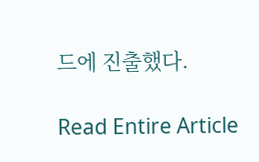드에 진출했다.

Read Entire Article